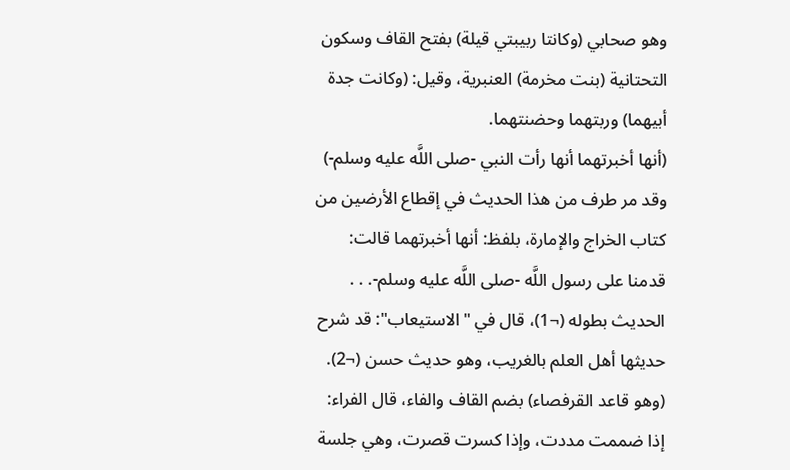وهو صحابي (وكانتا ربيبتي قيلة) بفتح القاف وسكون التحتانية (بنت مخرمة) العنبرية، وقيل: (وكانت جدة أبيهما) وربتهما وحضنتهما.
(أنها أخبرتهما أنها رأت النبي -صلى اللَّه عليه وسلم-) وقد مر طرف من هذا الحديث في إقطاع الأرضين من كتاب الخراج والإمارة، بلفظ: أنها أخبرتهما قالت: قدمنا على رسول اللَّه -صلى اللَّه عليه وسلم-. . . الحديث بطوله (¬1)، قال في "الاستيعاب": قد شرح حديثها أهل العلم بالغريب، وهو حديث حسن (¬2).
(وهو قاعد القرفصاء) بضم القاف والفاء، قال الفراء: إذا ضممت مددت، وإذا كسرت قصرت، وهي جلسة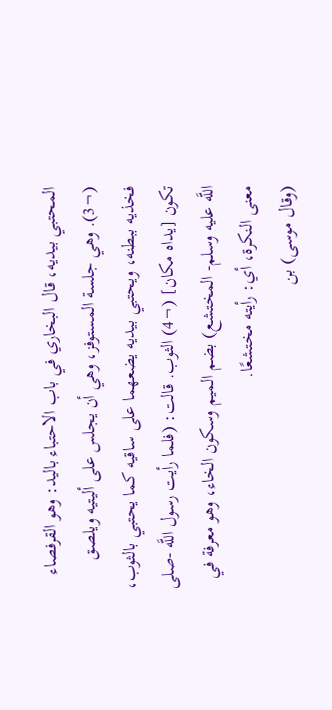المحتبي بيديه، قال البخاري في باب الاحتباء باليد: وهو القرفصاء (¬3). وهي جلسة المستوفز، وهي أن يجلس على أليتيه ويلصق فخذيه ببطنه، ويحتبي بيديه يضعهما على ساقيه كما يحتبي بالثوب، تكون [يداه مكان] (¬4) الثوب. قالت: (فلما رأيت رسول اللَّه -صلى اللَّه عليه وسلم- المختشع) بضم الميم وسكون الخاء، وهو معرفة في معنى النكرة، أي: رأيته مختشعًا.
(وقال موسى) بن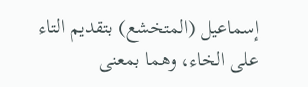إسماعيل (المتخشع) بتقديم التاء على الخاء، وهما بمعنى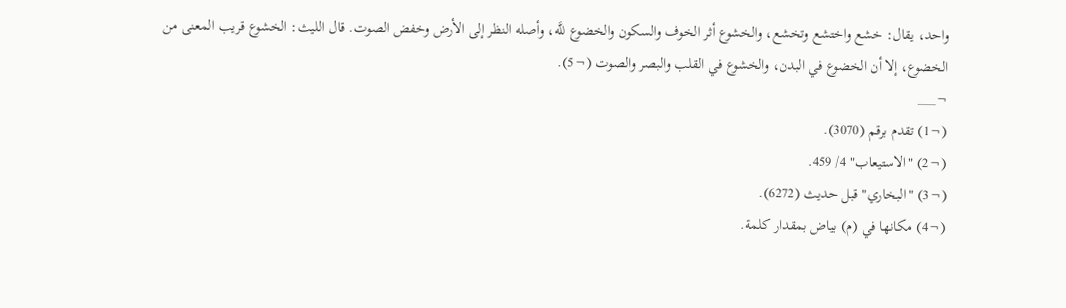واحد، يقال: خشع واختشع وتخشع، والخشوع أثر الخوف والسكون والخضوع للَّه، وأصله النظر إلى الأرض وخفض الصوت. قال الليث: الخشوع قريب المعنى من الخضوع، إلا أن الخضوع في البدن، والخشوع في القلب والبصر والصوت (¬5).
¬___
(¬1) تقدم برقم (3070).
(¬2) "الاستيعاب" 4/ 459.
(¬3) "البخاري" قبل حديث (6272).
(¬4) مكانها في (م) بياض بمقدار كلمة.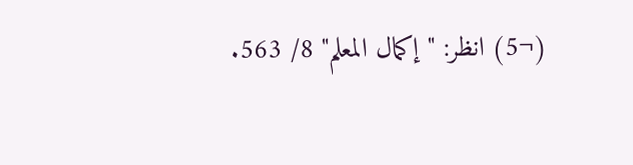(¬5) انظر: "إكمال المعلم" 8/ 563.